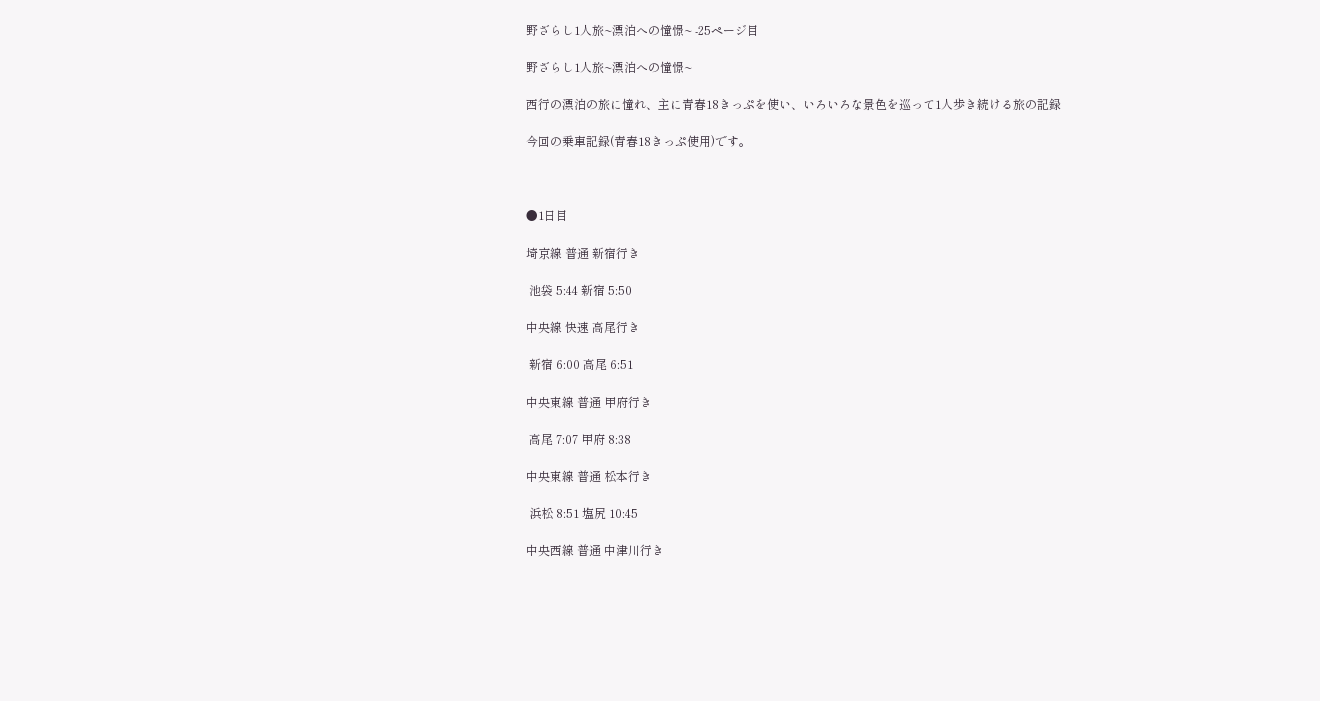野ざらし1人旅~漂泊への憧憬~ -25ページ目

野ざらし1人旅~漂泊への憧憬~

西行の漂泊の旅に憧れ、主に青春18きっぷを使い、いろいろな景色を巡って1人歩き続ける旅の記録

今回の乗車記録(青春18きっぷ使用)です。



●1日目

埼京線 普通 新宿行き

 池袋 5:44 新宿 5:50

中央線 快速 高尾行き

 新宿 6:00 高尾 6:51

中央東線 普通 甲府行き

 高尾 7:07 甲府 8:38

中央東線 普通 松本行き

 浜松 8:51 塩尻 10:45

中央西線 普通 中津川行き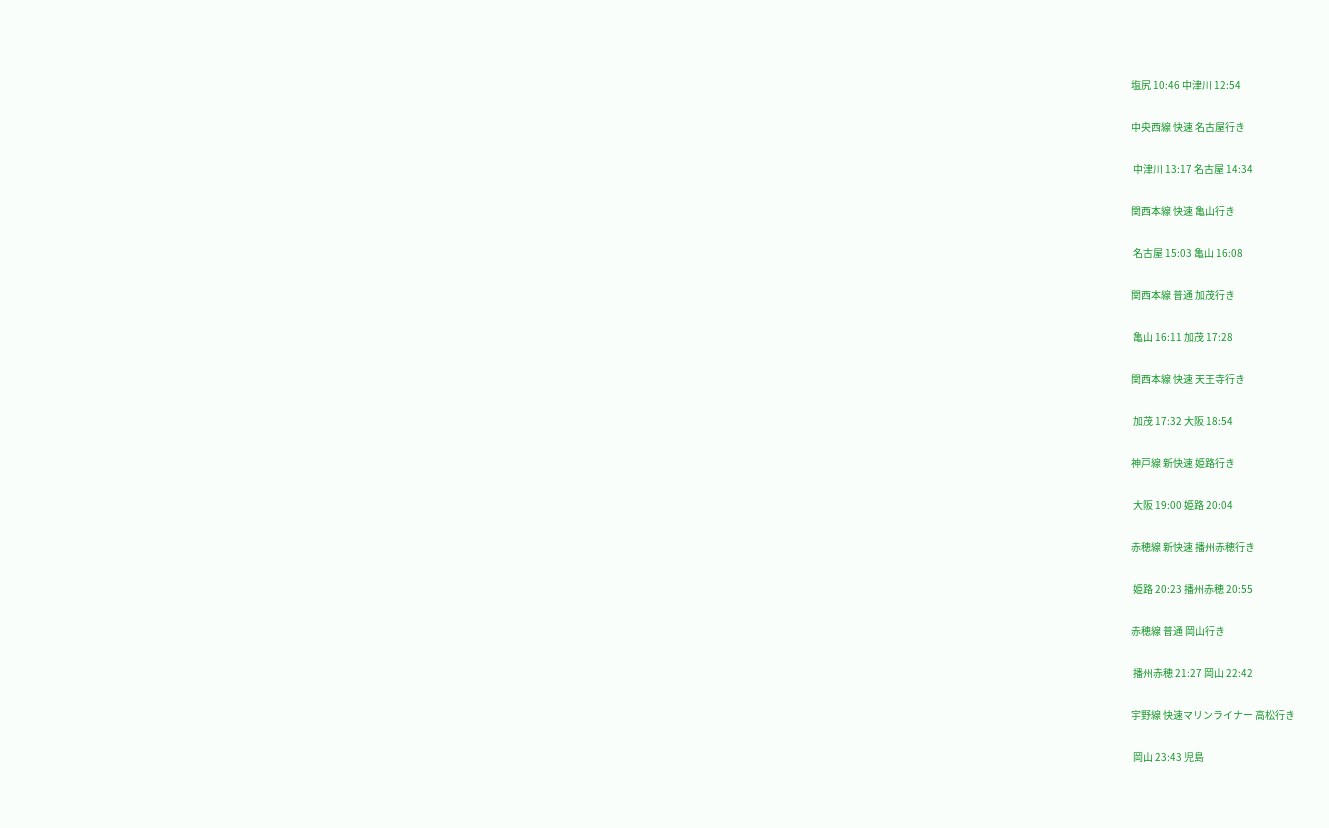塩尻 10:46 中津川 12:54

中央西線 快速 名古屋行き

 中津川 13:17 名古屋 14:34

関西本線 快速 亀山行き

 名古屋 15:03 亀山 16:08

関西本線 普通 加茂行き

 亀山 16:11 加茂 17:28

関西本線 快速 天王寺行き

 加茂 17:32 大阪 18:54

神戸線 新快速 姫路行き

 大阪 19:00 姫路 20:04

赤穂線 新快速 播州赤穂行き

 姫路 20:23 播州赤穂 20:55

赤穂線 普通 岡山行き

 播州赤穂 21:27 岡山 22:42

宇野線 快速マリンライナー 高松行き

 岡山 23:43 児島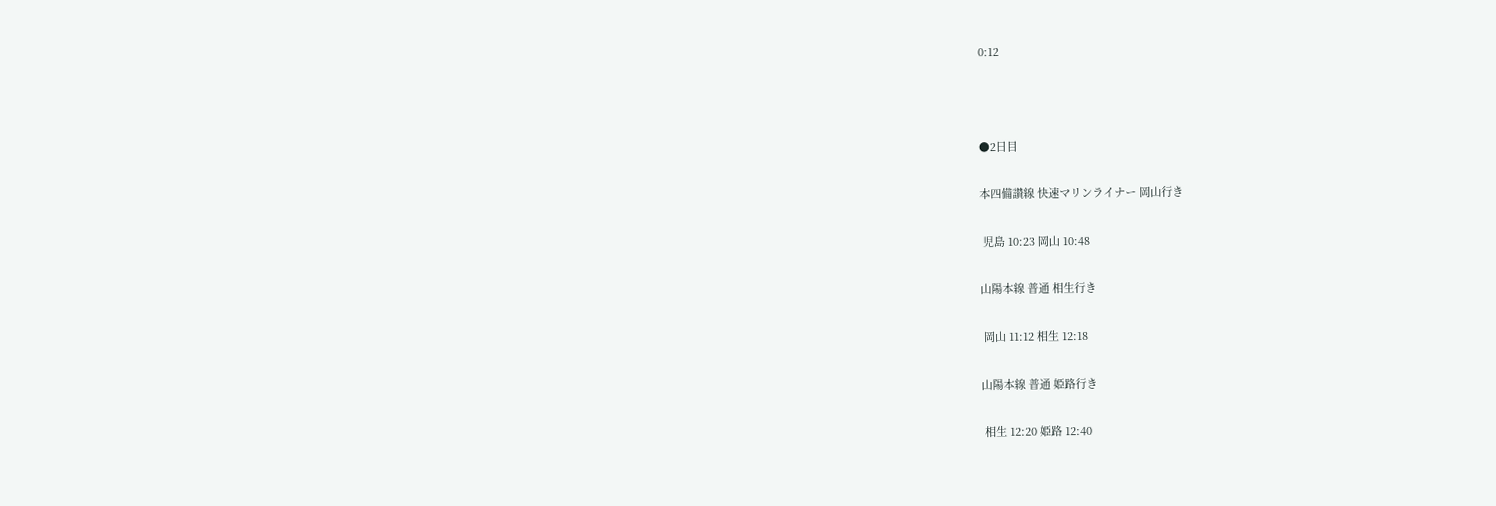0:12



●2日目

本四備讃線 快速マリンライナー 岡山行き

 児島 10:23 岡山 10:48

山陽本線 普通 相生行き

 岡山 11:12 相生 12:18

山陽本線 普通 姫路行き

 相生 12:20 姫路 12:40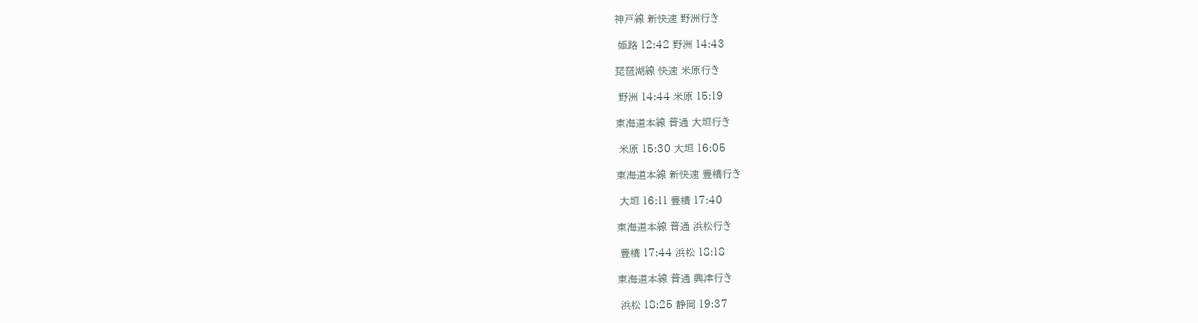神戸線 新快速 野洲行き

 姫路 12:42 野洲 14:43

琵琶湖線 快速 米原行き

 野洲 14:44 米原 15:19

東海道本線 普通 大垣行き

 米原 15:30 大垣 16:05

東海道本線 新快速 豊橋行き

 大垣 16:11 豊橋 17:40

東海道本線 普通 浜松行き

 豊橋 17:44 浜松 18:18

東海道本線 普通 興津行き

 浜松 18:25 静岡 19:37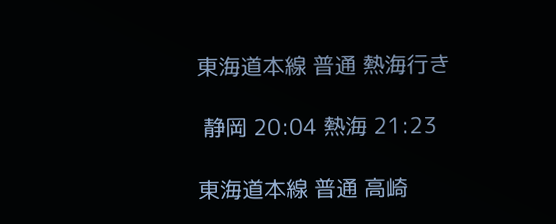東海道本線 普通 熱海行き

 静岡 20:04 熱海 21:23

東海道本線 普通 高崎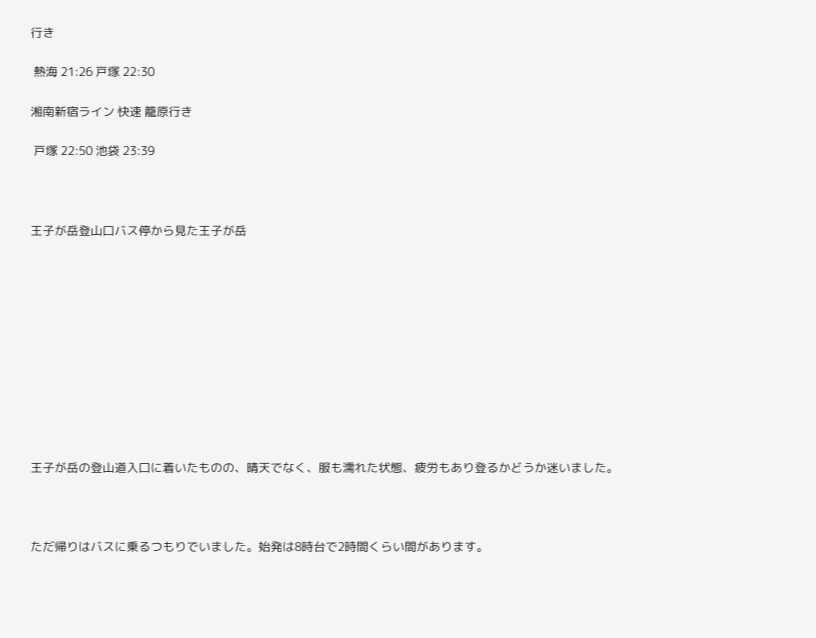行き

 熱海 21:26 戸塚 22:30

湘南新宿ライン 快速 籠原行き

 戸塚 22:50 池袋 23:39



王子が岳登山口バス停から見た王子が岳











王子が岳の登山道入口に着いたものの、晴天でなく、服も濡れた状態、疲労もあり登るかどうか迷いました。



ただ帰りはバスに乗るつもりでいました。始発は8時台で2時間くらい間があります。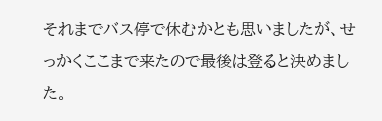それまでバス停で休むかとも思いましたが、せっかくここまで来たので最後は登ると決めました。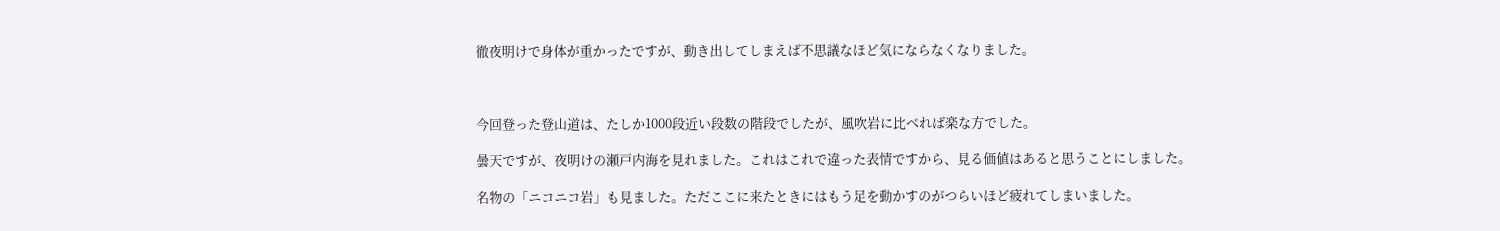徹夜明けで身体が重かったですが、動き出してしまえば不思議なほど気にならなくなりました。



今回登った登山道は、たしか1000段近い段数の階段でしたが、風吹岩に比べれば楽な方でした。

曇天ですが、夜明けの瀬戸内海を見れました。これはこれで違った表情ですから、見る価値はあると思うことにしました。

名物の「ニコニコ岩」も見ました。ただここに来たときにはもう足を動かすのがつらいほど疲れてしまいました。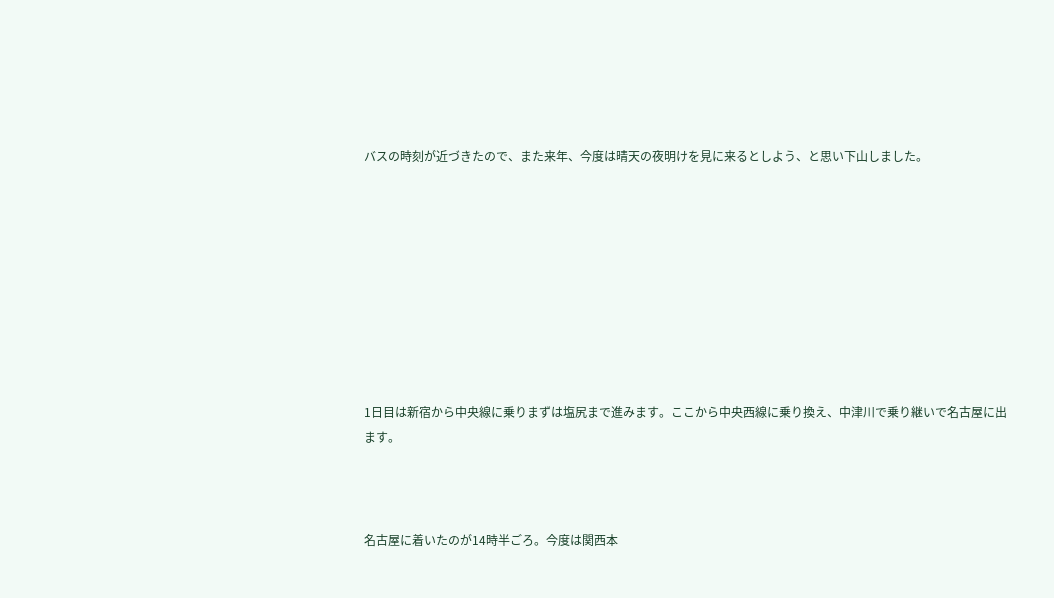バスの時刻が近づきたので、また来年、今度は晴天の夜明けを見に来るとしよう、と思い下山しました。









1日目は新宿から中央線に乗りまずは塩尻まで進みます。ここから中央西線に乗り換え、中津川で乗り継いで名古屋に出ます。



名古屋に着いたのが14時半ごろ。今度は関西本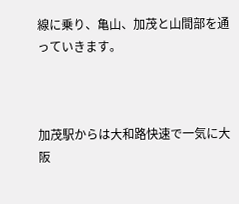線に乗り、亀山、加茂と山間部を通っていきます。



加茂駅からは大和路快速で一気に大阪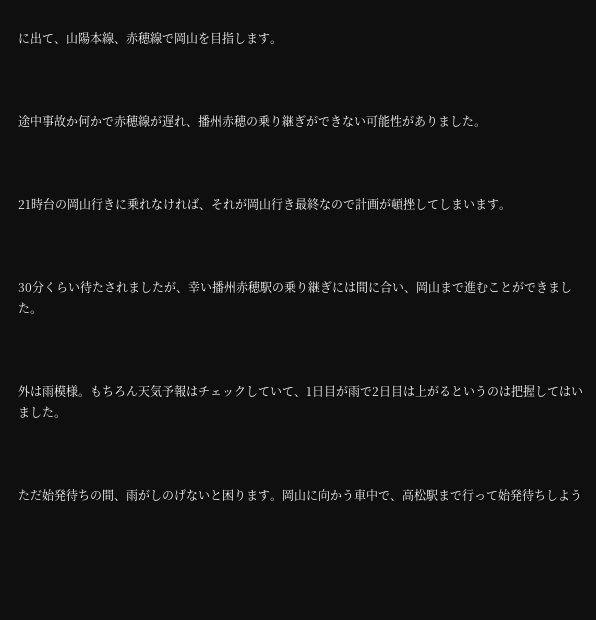に出て、山陽本線、赤穂線で岡山を目指します。



途中事故か何かで赤穂線が遅れ、播州赤穂の乗り継ぎができない可能性がありました。



21時台の岡山行きに乗れなければ、それが岡山行き最終なので計画が頓挫してしまいます。



30分くらい待たされましたが、幸い播州赤穂駅の乗り継ぎには間に合い、岡山まで進むことができました。



外は雨模様。もちろん天気予報はチェックしていて、1日目が雨で2日目は上がるというのは把握してはいました。



ただ始発待ちの間、雨がしのげないと困ります。岡山に向かう車中で、高松駅まで行って始発待ちしよう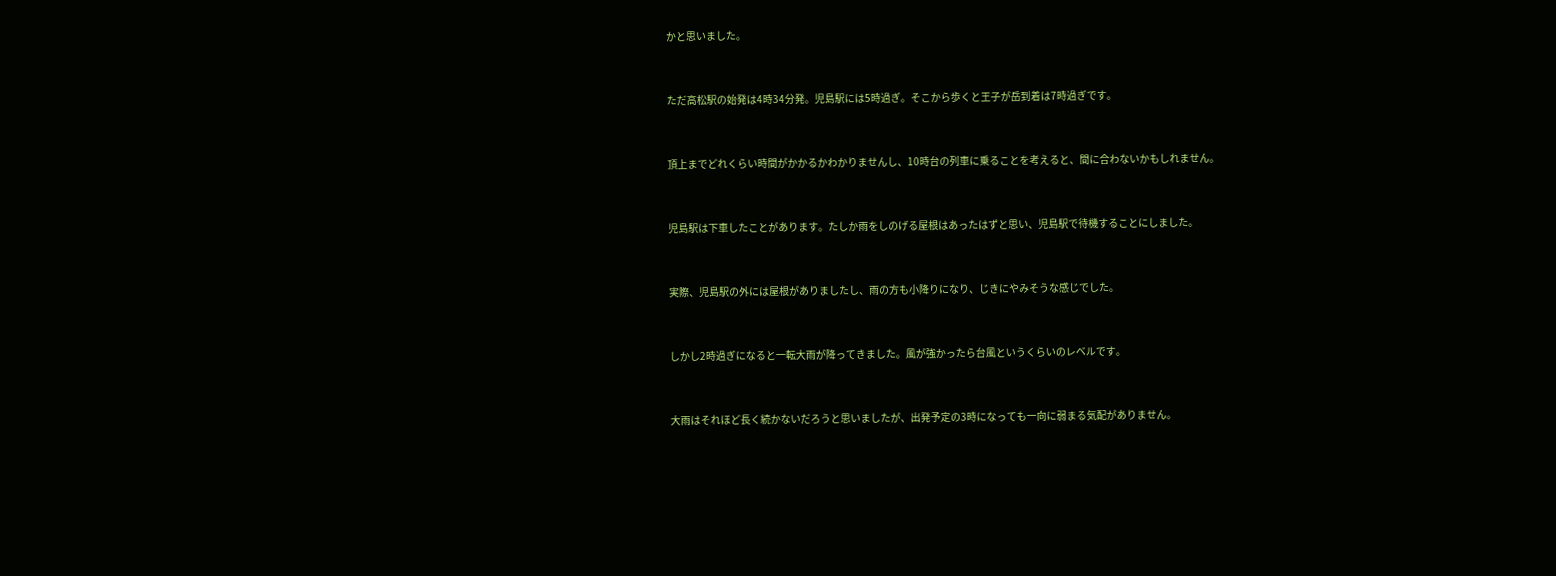かと思いました。



ただ高松駅の始発は4時34分発。児島駅には5時過ぎ。そこから歩くと王子が岳到着は7時過ぎです。



頂上までどれくらい時間がかかるかわかりませんし、10時台の列車に乗ることを考えると、間に合わないかもしれません。



児島駅は下車したことがあります。たしか雨をしのげる屋根はあったはずと思い、児島駅で待機することにしました。



実際、児島駅の外には屋根がありましたし、雨の方も小降りになり、じきにやみそうな感じでした。



しかし2時過ぎになると一転大雨が降ってきました。風が強かったら台風というくらいのレベルです。



大雨はそれほど長く続かないだろうと思いましたが、出発予定の3時になっても一向に弱まる気配がありません。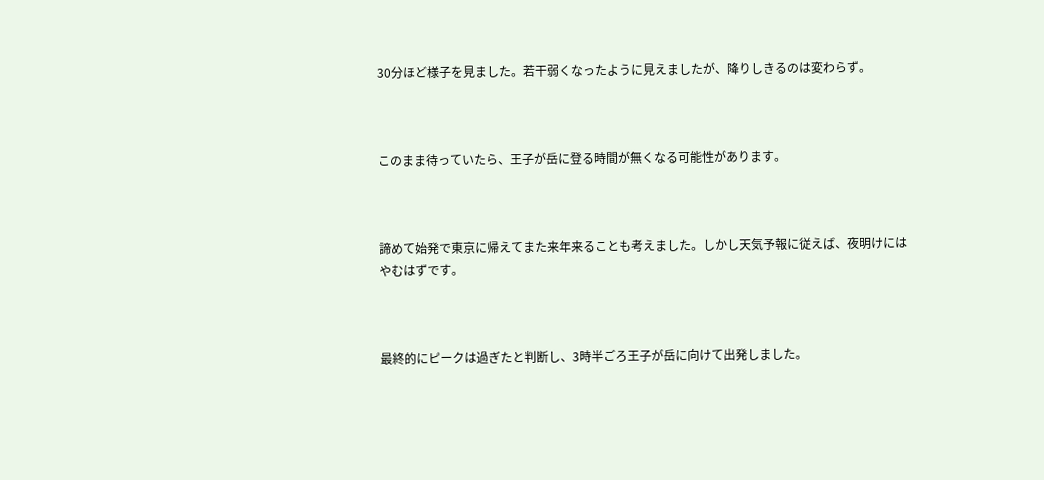30分ほど様子を見ました。若干弱くなったように見えましたが、降りしきるのは変わらず。



このまま待っていたら、王子が岳に登る時間が無くなる可能性があります。



諦めて始発で東京に帰えてまた来年来ることも考えました。しかし天気予報に従えば、夜明けにはやむはずです。



最終的にピークは過ぎたと判断し、3時半ごろ王子が岳に向けて出発しました。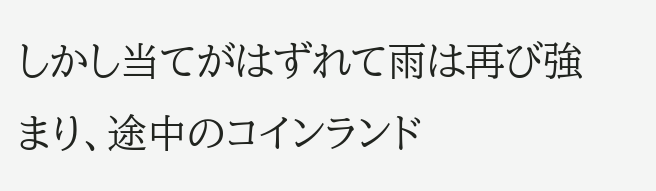しかし当てがはずれて雨は再び強まり、途中のコインランド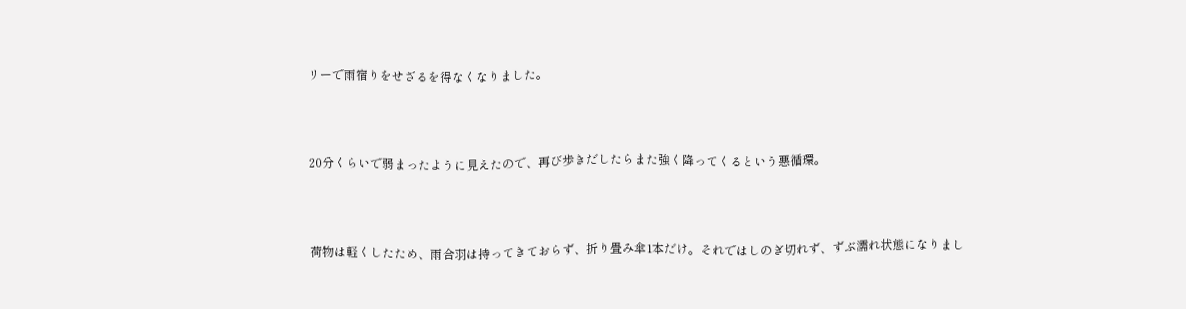リーで雨宿りをせざるを得なくなりました。



20分くらいで弱まったように見えたので、再び歩きだしたらまた強く降ってくるという悪循環。



荷物は軽くしたため、雨合羽は持ってきておらず、折り畳み傘1本だけ。それではしのぎ切れず、ずぶ濡れ状態になりまし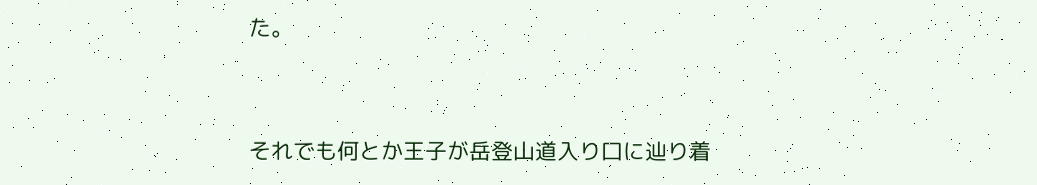た。



それでも何とか王子が岳登山道入り口に辿り着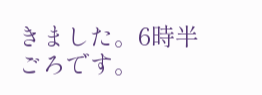きました。6時半ごろです。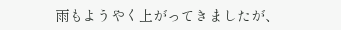雨もようやく上がってきましたが、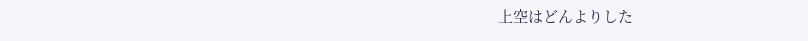上空はどんよりした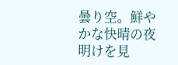曇り空。鮮やかな快晴の夜明けを見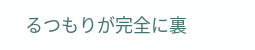るつもりが完全に裏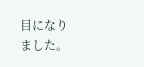目になりました。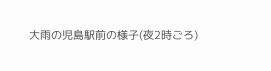大雨の児島駅前の様子(夜2時ごろ)